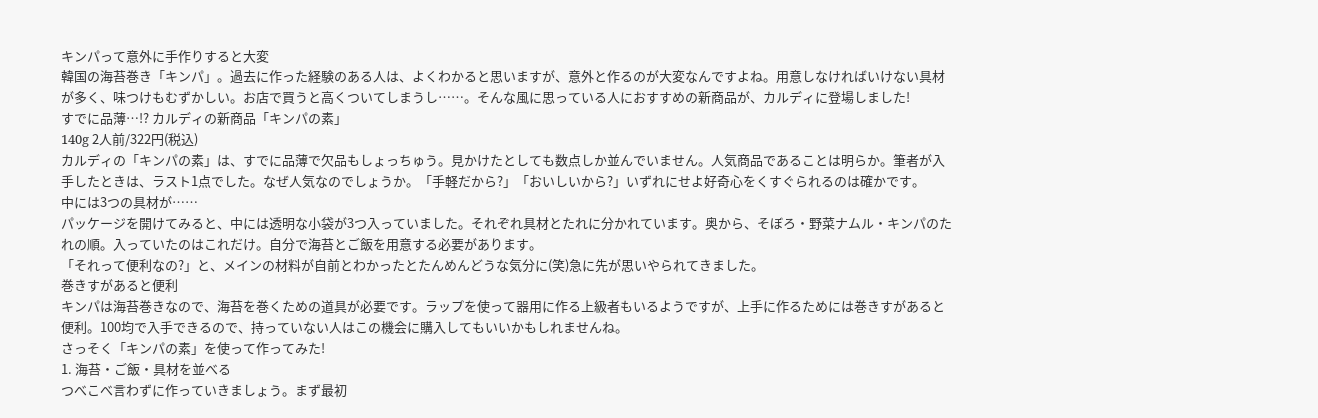キンパって意外に手作りすると大変
韓国の海苔巻き「キンパ」。過去に作った経験のある人は、よくわかると思いますが、意外と作るのが大変なんですよね。用意しなければいけない具材が多く、味つけもむずかしい。お店で買うと高くついてしまうし……。そんな風に思っている人におすすめの新商品が、カルディに登場しました!
すでに品薄…!? カルディの新商品「キンパの素」
140g 2人前/322円(税込)
カルディの「キンパの素」は、すでに品薄で欠品もしょっちゅう。見かけたとしても数点しか並んでいません。人気商品であることは明らか。筆者が入手したときは、ラスト1点でした。なぜ人気なのでしょうか。「手軽だから?」「おいしいから?」いずれにせよ好奇心をくすぐられるのは確かです。
中には3つの具材が……
パッケージを開けてみると、中には透明な小袋が3つ入っていました。それぞれ具材とたれに分かれています。奥から、そぼろ・野菜ナムル・キンパのたれの順。入っていたのはこれだけ。自分で海苔とご飯を用意する必要があります。
「それって便利なの?」と、メインの材料が自前とわかったとたんめんどうな気分に(笑)急に先が思いやられてきました。
巻きすがあると便利
キンパは海苔巻きなので、海苔を巻くための道具が必要です。ラップを使って器用に作る上級者もいるようですが、上手に作るためには巻きすがあると便利。100均で入手できるので、持っていない人はこの機会に購入してもいいかもしれませんね。
さっそく「キンパの素」を使って作ってみた!
1. 海苔・ご飯・具材を並べる
つべこべ言わずに作っていきましょう。まず最初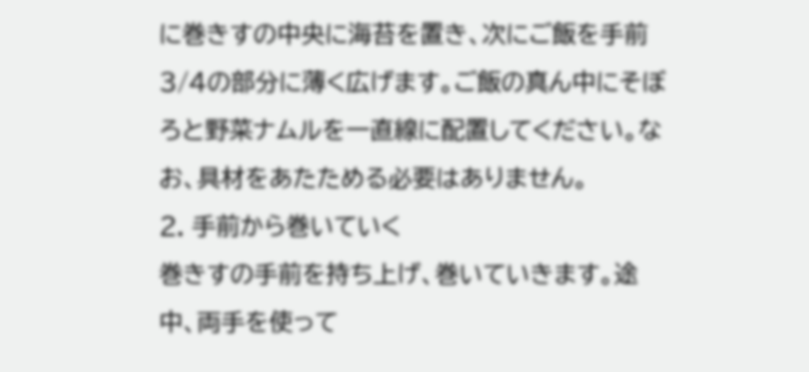に巻きすの中央に海苔を置き、次にご飯を手前3/4の部分に薄く広げます。ご飯の真ん中にそぼろと野菜ナムルを一直線に配置してください。なお、具材をあたためる必要はありません。
2. 手前から巻いていく
巻きすの手前を持ち上げ、巻いていきます。途中、両手を使って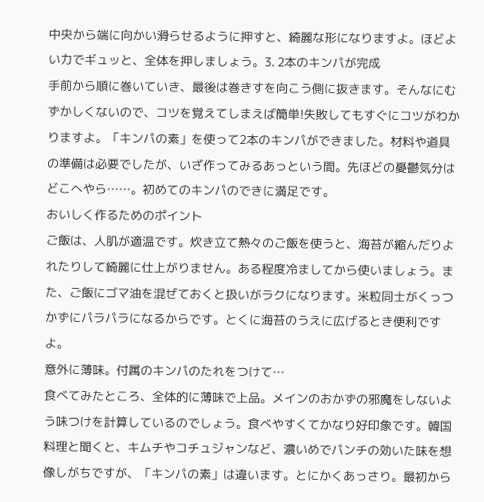中央から端に向かい滑らせるように押すと、綺麗な形になりますよ。ほどよい力でギュッと、全体を押しましょう。3. 2本のキンパが完成
手前から順に巻いていき、最後は巻きすを向こう側に抜きます。そんなにむずかしくないので、コツを覚えてしまえば簡単!失敗してもすぐにコツがわかりますよ。「キンパの素」を使って2本のキンパができました。材料や道具の準備は必要でしたが、いざ作ってみるあっという間。先ほどの憂鬱気分はどこへやら……。初めてのキンパのできに満足です。
おいしく作るためのポイント
ご飯は、人肌が適温です。炊き立て熱々のご飯を使うと、海苔が縮んだりよれたりして綺麗に仕上がりません。ある程度冷ましてから使いましょう。また、ご飯にゴマ油を混ぜておくと扱いがラクになります。米粒同士がくっつかずにパラパラになるからです。とくに海苔のうえに広げるとき便利ですよ。
意外に薄味。付属のキンパのたれをつけて…
食べてみたところ、全体的に薄味で上品。メインのおかずの邪魔をしないよう味つけを計算しているのでしょう。食べやすくてかなり好印象です。韓国料理と聞くと、キムチやコチュジャンなど、濃いめでパンチの効いた味を想像しがちですが、「キンパの素」は違います。とにかくあっさり。最初から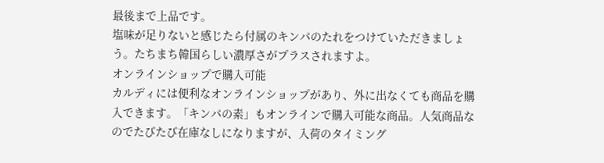最後まで上品です。
塩味が足りないと感じたら付属のキンパのたれをつけていただきましょう。たちまち韓国らしい濃厚さがプラスされますよ。
オンラインショップで購入可能
カルディには便利なオンラインショップがあり、外に出なくても商品を購入できます。「キンパの素」もオンラインで購入可能な商品。人気商品なのでたびたび在庫なしになりますが、入荷のタイミング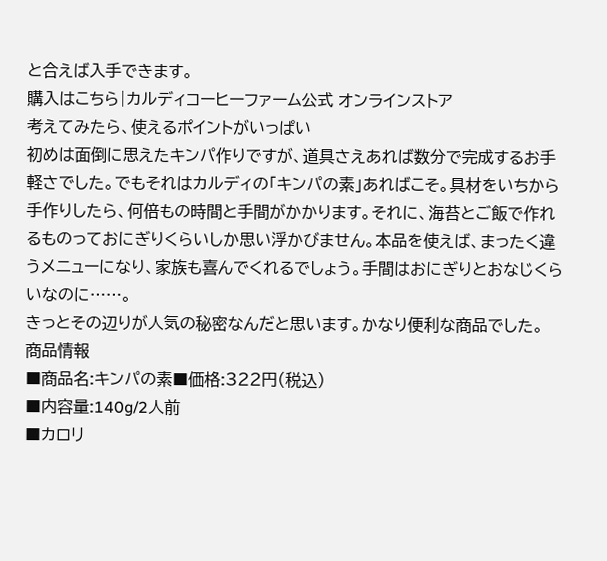と合えば入手できます。
購入はこちら|カルディコーヒーファーム公式 オンラインストア
考えてみたら、使えるポイントがいっぱい
初めは面倒に思えたキンパ作りですが、道具さえあれば数分で完成するお手軽さでした。でもそれはカルディの「キンパの素」あればこそ。具材をいちから手作りしたら、何倍もの時間と手間がかかります。それに、海苔とご飯で作れるものっておにぎりくらいしか思い浮かびません。本品を使えば、まったく違うメニューになり、家族も喜んでくれるでしょう。手間はおにぎりとおなじくらいなのに……。
きっとその辺りが人気の秘密なんだと思います。かなり便利な商品でした。
商品情報
■商品名:キンパの素■価格:322円(税込)
■内容量:140g/2人前
■カロリ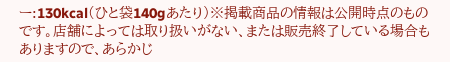ー:130kcal(ひと袋140gあたり)※掲載商品の情報は公開時点のものです。店舗によっては取り扱いがない、または販売終了している場合もありますので、あらかじ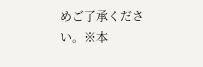めご了承ください。※本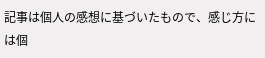記事は個人の感想に基づいたもので、感じ方には個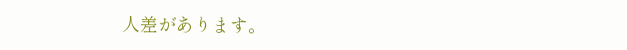人差があります。